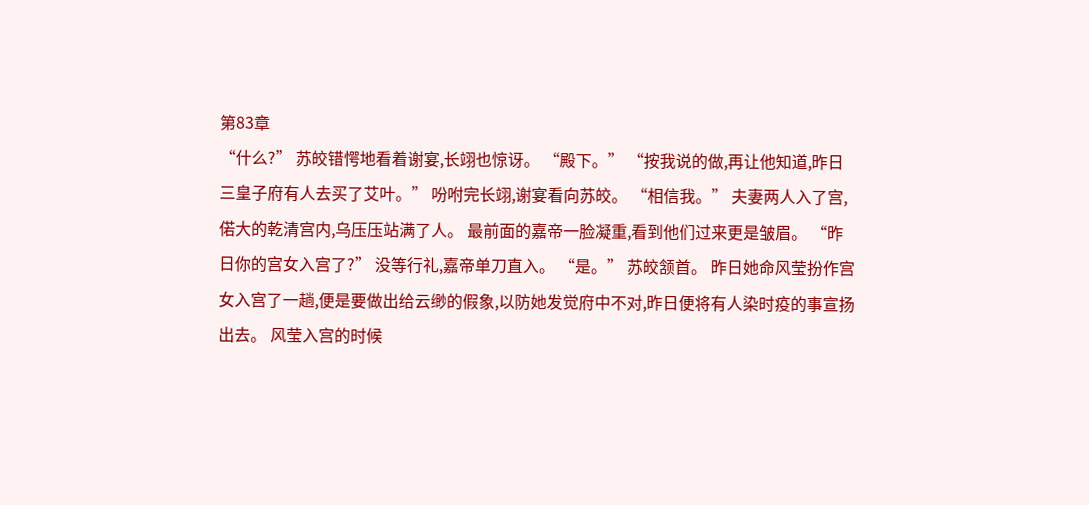第83章
“什么?” 苏皎错愕地看着谢宴,长翊也惊讶。 “殿下。” “按我说的做,再让他知道,昨日三皇子府有人去买了艾叶。” 吩咐完长翊,谢宴看向苏皎。 “相信我。” 夫妻两人入了宫,偌大的乾清宫内,乌压压站满了人。 最前面的嘉帝一脸凝重,看到他们过来更是皱眉。 “昨日你的宫女入宫了?” 没等行礼,嘉帝单刀直入。 “是。” 苏皎颔首。 昨日她命风莹扮作宫女入宫了一趟,便是要做出给云缈的假象,以防她发觉府中不对,昨日便将有人染时疫的事宣扬出去。 风莹入宫的时候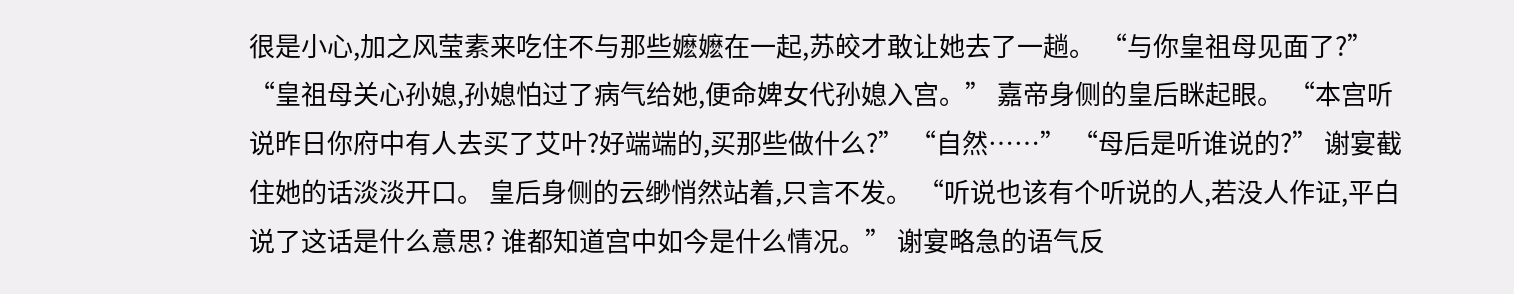很是小心,加之风莹素来吃住不与那些嬷嬷在一起,苏皎才敢让她去了一趟。 “与你皇祖母见面了?” “皇祖母关心孙媳,孙媳怕过了病气给她,便命婢女代孙媳入宫。” 嘉帝身侧的皇后眯起眼。 “本宫听说昨日你府中有人去买了艾叶?好端端的,买那些做什么?” “自然……” “母后是听谁说的?” 谢宴截住她的话淡淡开口。 皇后身侧的云缈悄然站着,只言不发。 “听说也该有个听说的人,若没人作证,平白说了这话是什么意思? 谁都知道宫中如今是什么情况。” 谢宴略急的语气反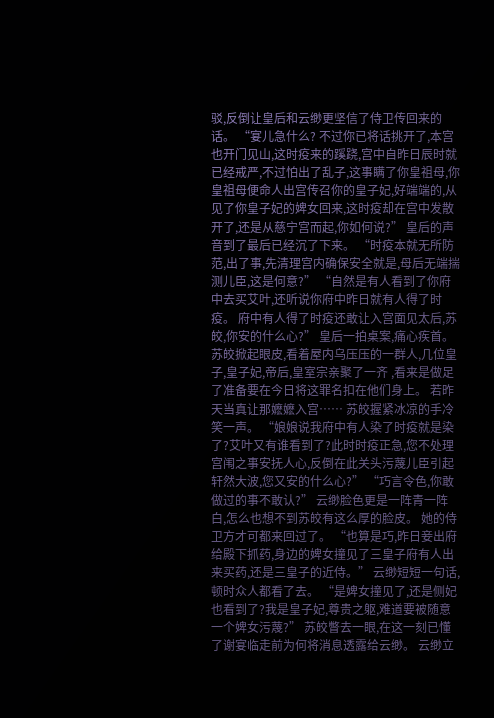驳,反倒让皇后和云缈更坚信了侍卫传回来的话。 “宴儿急什么? 不过你已将话挑开了,本宫也开门见山,这时疫来的蹊跷,宫中自昨日辰时就已经戒严,不过怕出了乱子,这事瞒了你皇祖母,你皇祖母便命人出宫传召你的皇子妃,好端端的,从见了你皇子妃的婢女回来,这时疫却在宫中发散开了,还是从慈宁宫而起,你如何说?” 皇后的声音到了最后已经沉了下来。 “时疫本就无所防范,出了事,先清理宫内确保安全就是,母后无端揣测儿臣,这是何意?” “自然是有人看到了你府中去买艾叶,还听说你府中昨日就有人得了时疫。 府中有人得了时疫还敢让入宫面见太后,苏皎,你安的什么心?” 皇后一拍桌案,痛心疾首。 苏皎掀起眼皮,看着屋内乌压压的一群人,几位皇子,皇子妃,帝后,皇室宗亲聚了一齐 ,看来是做足了准备要在今日将这罪名扣在他们身上。 若昨天当真让那嬷嬷入宫…… 苏皎握紧冰凉的手冷笑一声。 “娘娘说我府中有人染了时疫就是染了?艾叶又有谁看到了?此时时疫正急,您不处理宫闱之事安抚人心,反倒在此关头污蔑儿臣引起轩然大波,您又安的什么心?” “巧言令色,你敢做过的事不敢认?” 云缈脸色更是一阵青一阵白,怎么也想不到苏皎有这么厚的脸皮。 她的侍卫方才可都来回过了。 “也算是巧,昨日妾出府给殿下抓药,身边的婢女撞见了三皇子府有人出来买药,还是三皇子的近侍。” 云缈短短一句话,顿时众人都看了去。 “是婢女撞见了,还是侧妃也看到了?我是皇子妃,尊贵之躯,难道要被随意一个婢女污蔑?” 苏皎瞥去一眼,在这一刻已懂了谢宴临走前为何将消息透露给云缈。 云缈立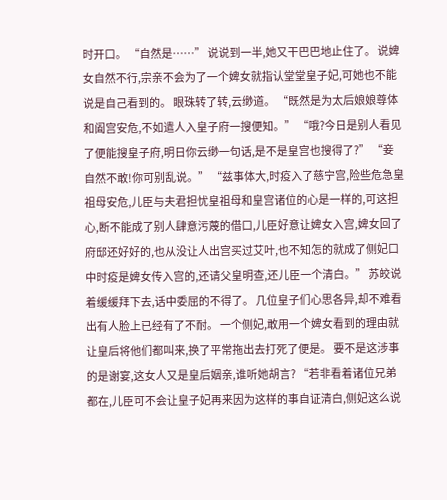时开口。 “自然是……” 说说到一半,她又干巴巴地止住了。 说婢女自然不行,宗亲不会为了一个婢女就指认堂堂皇子妃,可她也不能说是自己看到的。 眼珠转了转,云缈道。 “既然是为太后娘娘尊体和阖宫安危,不如遣人入皇子府一搜便知。” “哦?今日是别人看见了便能搜皇子府,明日你云缈一句话,是不是皇宫也搜得了?” “妾自然不敢!你可别乱说。” “兹事体大,时疫入了慈宁宫,险些危急皇祖母安危,儿臣与夫君担忧皇祖母和皇宫诸位的心是一样的,可这担心,断不能成了别人肆意污蔑的借口,儿臣好意让婢女入宫,婢女回了府邸还好好的,也从没让人出宫买过艾叶,也不知怎的就成了侧妃口中时疫是婢女传入宫的,还请父皇明查,还儿臣一个清白。” 苏皎说着缓缓拜下去,话中委屈的不得了。 几位皇子们心思各异,却不难看出有人脸上已经有了不耐。 一个侧妃,敢用一个婢女看到的理由就让皇后将他们都叫来,换了平常拖出去打死了便是。 要不是这涉事的是谢宴,这女人又是皇后姻亲,谁听她胡言? “若非看着诸位兄弟都在,儿臣可不会让皇子妃再来因为这样的事自证清白,侧妃这么说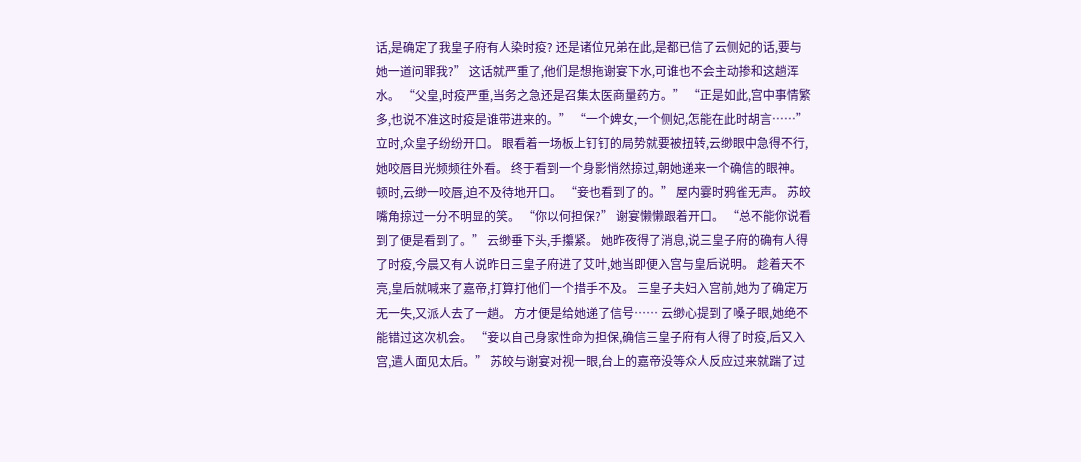话,是确定了我皇子府有人染时疫? 还是诸位兄弟在此,是都已信了云侧妃的话,要与她一道问罪我?” 这话就严重了,他们是想拖谢宴下水,可谁也不会主动掺和这趟浑水。 “父皇,时疫严重,当务之急还是召集太医商量药方。” “正是如此,宫中事情繁多,也说不准这时疫是谁带进来的。” “一个婢女,一个侧妃,怎能在此时胡言……” 立时,众皇子纷纷开口。 眼看着一场板上钉钉的局势就要被扭转,云缈眼中急得不行,她咬唇目光频频往外看。 终于看到一个身影悄然掠过,朝她递来一个确信的眼神。 顿时,云缈一咬唇,迫不及待地开口。 “妾也看到了的。” 屋内霎时鸦雀无声。 苏皎嘴角掠过一分不明显的笑。 “你以何担保?” 谢宴懒懒跟着开口。 “总不能你说看到了便是看到了。” 云缈垂下头,手攥紧。 她昨夜得了消息,说三皇子府的确有人得了时疫,今晨又有人说昨日三皇子府进了艾叶,她当即便入宫与皇后说明。 趁着天不亮,皇后就喊来了嘉帝,打算打他们一个措手不及。 三皇子夫妇入宫前,她为了确定万无一失,又派人去了一趟。 方才便是给她递了信号…… 云缈心提到了嗓子眼,她绝不能错过这次机会。 “妾以自己身家性命为担保,确信三皇子府有人得了时疫,后又入宫,遣人面见太后。” 苏皎与谢宴对视一眼,台上的嘉帝没等众人反应过来就踹了过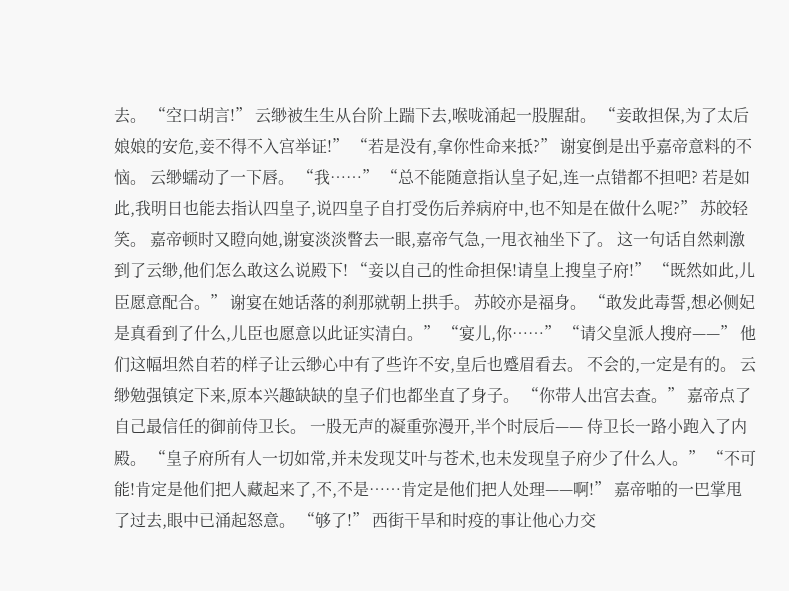去。 “空口胡言!” 云缈被生生从台阶上踹下去,喉咙涌起一股腥甜。 “妾敢担保,为了太后娘娘的安危,妾不得不入宫举证!” “若是没有,拿你性命来抵?” 谢宴倒是出乎嘉帝意料的不恼。 云缈蠕动了一下唇。 “我……” “总不能随意指认皇子妃,连一点错都不担吧? 若是如此,我明日也能去指认四皇子,说四皇子自打受伤后养病府中,也不知是在做什么呢?” 苏皎轻笑。 嘉帝顿时又瞪向她,谢宴淡淡瞥去一眼,嘉帝气急,一甩衣袖坐下了。 这一句话自然刺激到了云缈,他们怎么敢这么说殿下! “妾以自己的性命担保!请皇上搜皇子府!” “既然如此,儿臣愿意配合。” 谢宴在她话落的刹那就朝上拱手。 苏皎亦是福身。 “敢发此毒誓,想必侧妃是真看到了什么,儿臣也愿意以此证实清白。” “宴儿,你……” “请父皇派人搜府——” 他们这幅坦然自若的样子让云缈心中有了些许不安,皇后也蹙眉看去。 不会的,一定是有的。 云缈勉强镇定下来,原本兴趣缺缺的皇子们也都坐直了身子。 “你带人出宫去查。” 嘉帝点了自己最信任的御前侍卫长。 一股无声的凝重弥漫开,半个时辰后—— 侍卫长一路小跑入了内殿。 “皇子府所有人一切如常,并未发现艾叶与苍术,也未发现皇子府少了什么人。” “不可能!肯定是他们把人藏起来了,不,不是……肯定是他们把人处理——啊!” 嘉帝啪的一巴掌甩了过去,眼中已涌起怒意。 “够了!” 西街干旱和时疫的事让他心力交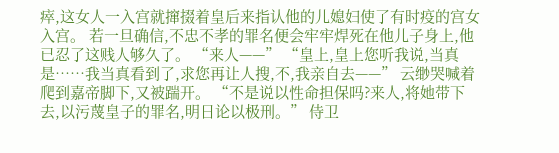瘁,这女人一入宫就撺掇着皇后来指认他的儿媳妇使了有时疫的宫女入宫。 若一旦确信,不忠不孝的罪名便会牢牢焊死在他儿子身上,他已忍了这贱人够久了。 “来人——” “皇上,皇上您听我说,当真是……我当真看到了,求您再让人搜,不,我亲自去——” 云缈哭喊着爬到嘉帝脚下,又被踹开。 “不是说以性命担保吗?来人,将她带下去,以污蔑皇子的罪名,明日论以极刑。” 侍卫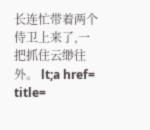长连忙带着两个侍卫上来了,一把抓住云缈往外。 lt;a href= title=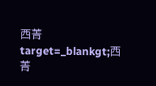西菁target=_blankgt;西菁